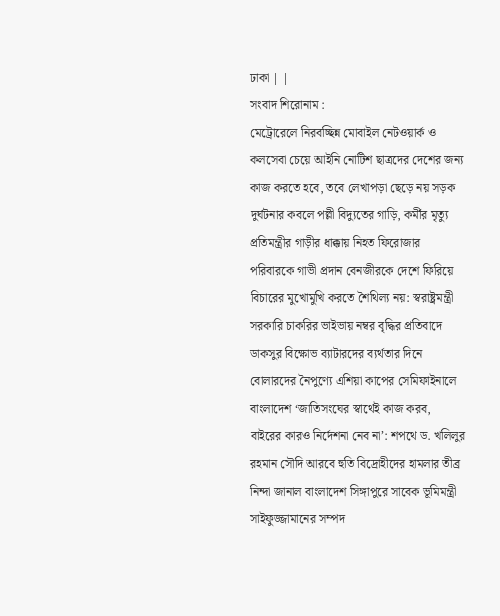ঢাকা | |
সংবাদ শিরোনাম :
মেট্রোরেলে নিরবচ্ছিন্ন মোবাইল নেটওয়ার্ক ও কলসেবা চেয়ে আইনি নোটিশ ছাত্রদের দেশের জন্য কাজ করতে হবে, তবে লেখাপড়া ছেড়ে নয় সড়ক দুর্ঘটনার কবলে পল্লী বিদ্যুতের গাড়ি, কর্মীর মৃত্যু প্রতিমন্ত্রীর গাড়ীর ধাক্কায় নিহত ফিরোজার পরিবারকে গাভী প্রদান বেনজীরকে দেশে ফিরিয়ে বিচারের মুখোমুখি করতে শৈথিল্য নয়: স্বরাষ্ট্রমন্ত্রী সরকারি চাকরির ভাইভায় নম্বর বৃদ্ধির প্রতিবাদে ডাকসুর বিক্ষোভ ব্যাটারদের ব্যর্থতার দিনে বোলারদের নৈপুণ্যে এশিয়া কাপের সেমিফাইনালে বাংলাদেশ ‘জাতিসংঘের স্বার্থেই কাজ করব, বাইরের কারও নির্দেশনা নেব না’: শপথে ড. খলিলুর রহমান সৌদি আরবে হুতি বিদ্রোহীদের হামলার তীব্র নিন্দা জানাল বাংলাদেশ সিঙ্গাপুরে সাবেক ভূমিমন্ত্রী সাইফুজ্জামানের সম্পদ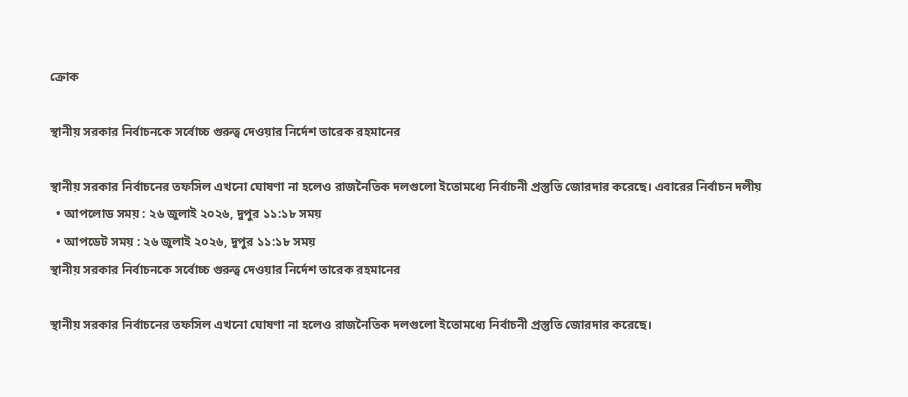ক্রোক

স্থানীয় সরকার নির্বাচনকে সর্বোচ্চ গুরুত্ব দেওয়ার নির্দেশ তারেক রহমানের

স্থানীয় সরকার নির্বাচনের তফসিল এখনো ঘোষণা না হলেও রাজনৈতিক দলগুলো ইতোমধ্যে নির্বাচনী প্রস্তুতি জোরদার করেছে। এবারের নির্বাচন দলীয়
  • আপলোড সময় : ২৬ জুলাই ২০২৬, দুপুর ১১:১৮ সময়
  • আপডেট সময় : ২৬ জুলাই ২০২৬, দুপুর ১১:১৮ সময়
স্থানীয় সরকার নির্বাচনকে সর্বোচ্চ গুরুত্ব দেওয়ার নির্দেশ তারেক রহমানের

স্থানীয় সরকার নির্বাচনের তফসিল এখনো ঘোষণা না হলেও রাজনৈতিক দলগুলো ইতোমধ্যে নির্বাচনী প্রস্তুতি জোরদার করেছে।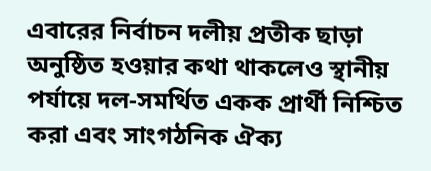এবারের নির্বাচন দলীয় প্রতীক ছাড়া অনুষ্ঠিত হওয়ার কথা থাকলেও স্থানীয় পর্যায়ে দল-সমর্থিত একক প্রার্থী নিশ্চিত করা এবং সাংগঠনিক ঐক্য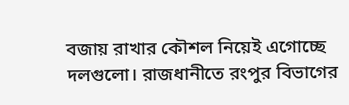বজায় রাখার কৌশল নিয়েই এগোচ্ছে দলগুলো। রাজধানীতে রংপুর বিভাগের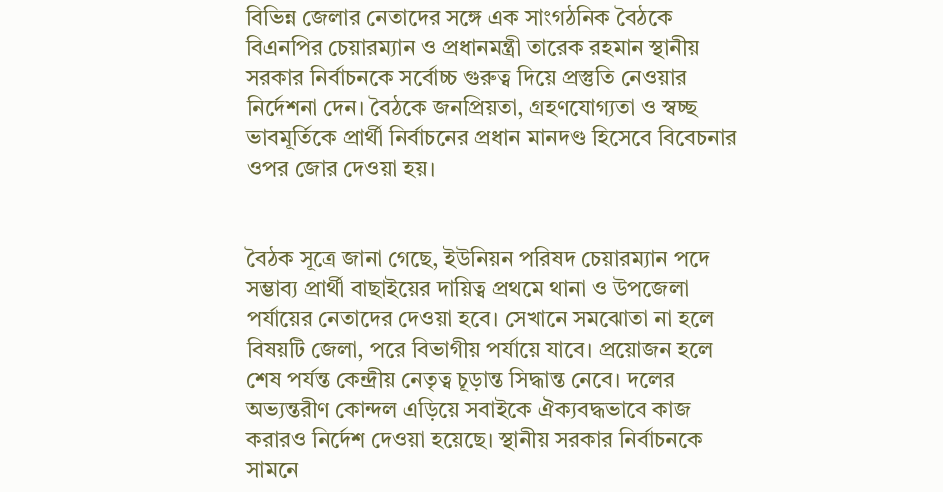বিভিন্ন জেলার নেতাদের সঙ্গে এক সাংগঠনিক বৈঠকে বিএনপির চেয়ারম্যান ও প্রধানমন্ত্রী তারেক রহমান স্থানীয় সরকার নির্বাচনকে সর্বোচ্চ গুরুত্ব দিয়ে প্রস্তুতি নেওয়ার নির্দেশনা দেন। বৈঠকে জনপ্রিয়তা, গ্রহণযোগ্যতা ও স্বচ্ছ ভাবমূর্তিকে প্রার্থী নির্বাচনের প্রধান মানদণ্ড হিসেবে বিবেচনার ওপর জোর দেওয়া হয়।


বৈঠক সূত্রে জানা গেছে, ইউনিয়ন পরিষদ চেয়ারম্যান পদে সম্ভাব্য প্রার্থী বাছাইয়ের দায়িত্ব প্রথমে থানা ও উপজেলা পর্যায়ের নেতাদের দেওয়া হবে। সেখানে সমঝোতা না হলে বিষয়টি জেলা, পরে বিভাগীয় পর্যায়ে যাবে। প্রয়োজন হলে শেষ পর্যন্ত কেন্দ্রীয় নেতৃত্ব চূড়ান্ত সিদ্ধান্ত নেবে। দলের অভ্যন্তরীণ কোন্দল এড়িয়ে সবাইকে ঐক্যবদ্ধভাবে কাজ করারও নির্দেশ দেওয়া হয়েছে। স্থানীয় সরকার নির্বাচনকে সামনে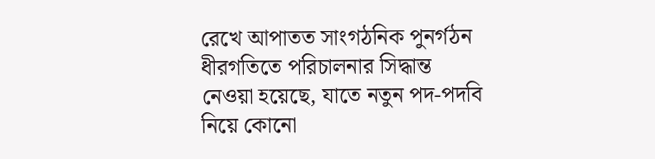রেখে আপাতত সাংগঠনিক পুনর্গঠন ধীরগতিতে পরিচালনার সিদ্ধান্ত নেওয়া হয়েছে, যাতে নতুন পদ-পদবি নিয়ে কোনো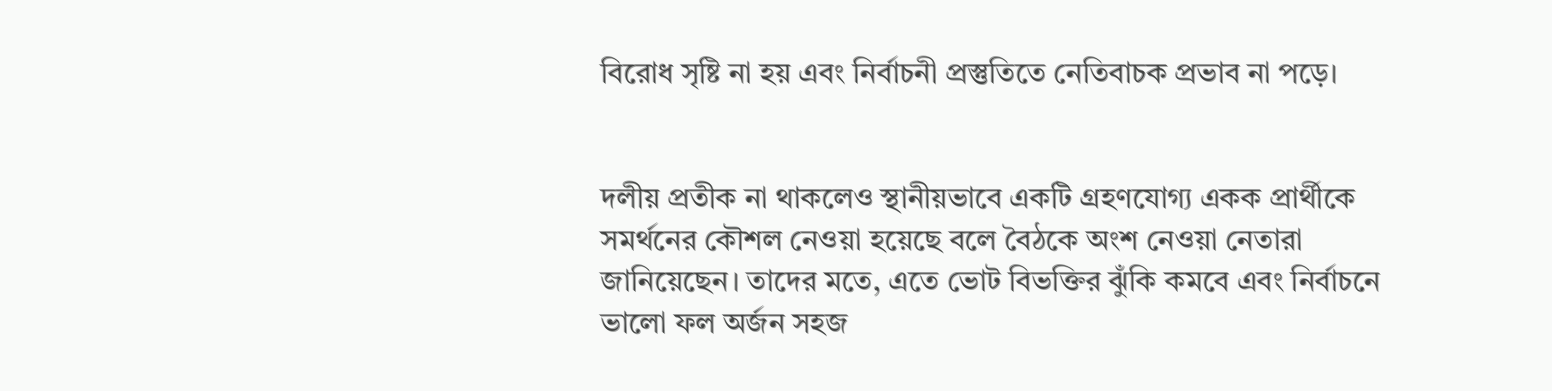বিরোধ সৃষ্টি না হয় এবং নির্বাচনী প্রস্তুতিতে নেতিবাচক প্রভাব না পড়ে।


দলীয় প্রতীক না থাকলেও স্থানীয়ভাবে একটি গ্রহণযোগ্য একক প্রার্থীকে সমর্থনের কৌশল নেওয়া হয়েছে বলে বৈঠকে অংশ নেওয়া নেতারা জানিয়েছেন। তাদের মতে, এতে ভোট বিভক্তির ঝুঁকি কমবে এবং নির্বাচনে ভালো ফল অর্জন সহজ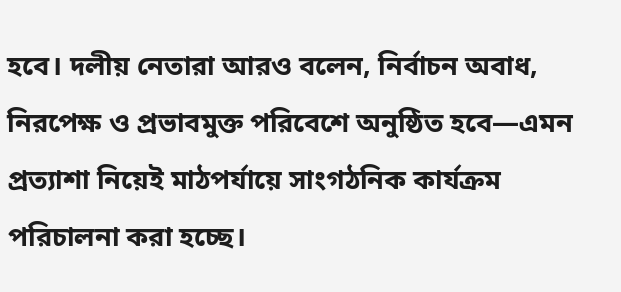হবে। দলীয় নেতারা আরও বলেন, নির্বাচন অবাধ, নিরপেক্ষ ও প্রভাবমুক্ত পরিবেশে অনুষ্ঠিত হবে—এমন প্রত্যাশা নিয়েই মাঠপর্যায়ে সাংগঠনিক কার্যক্রম পরিচালনা করা হচ্ছে।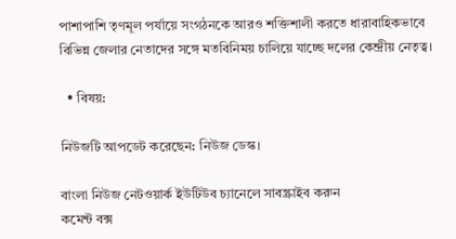পাশাপাশি তৃণমূল পর্যায়ে সংগঠনকে আরও শক্তিশালী করতে ধারাবাহিকভাবে বিভিন্ন জেলার নেতাদের সঙ্গে মতবিনিময় চালিয়ে যাচ্ছে দলের কেন্দ্রীয় নেতৃত্ব।

  • বিষয়:

নিউজটি আপডেট করেছেন: নিউজ ডেস্ক।

বাংলা নিউজ নেটওয়ার্ক ইউটিউব চ্যানেলে সাবস্ক্রাইব করুন
কমেন্ট বক্স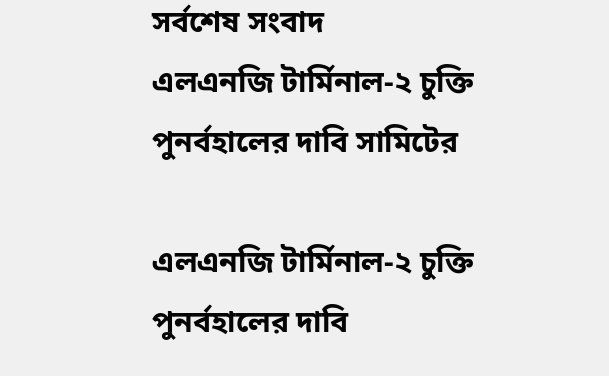সর্বশেষ সংবাদ
এলএনজি টার্মিনাল-২ চুক্তি পুনর্বহালের দাবি সামিটের

এলএনজি টার্মিনাল-২ চুক্তি পুনর্বহালের দাবি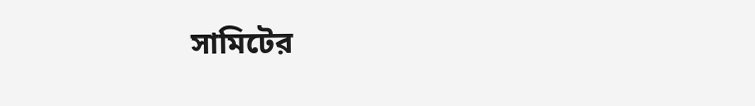সামিটের